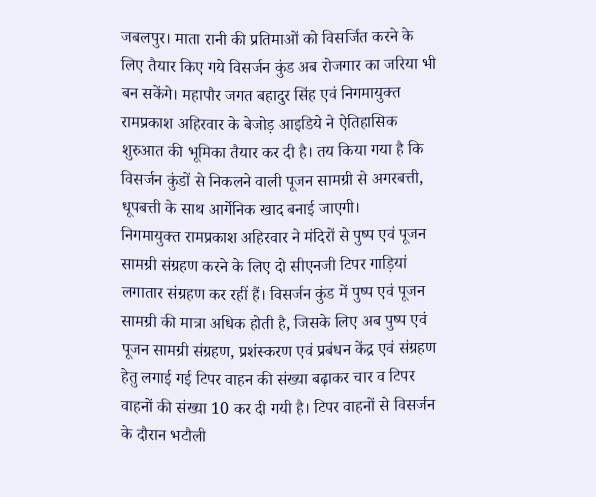जबलपुर। माता रानी की प्रतिमाओं को विसर्जित करने के लिए तैयार किए गये विसर्जन कुंड अब रोजगार का जरिया भी बन सकेंगे। महापौर जगत बहादुर सिंह एवं निगमायुक्त रामप्रकाश अहिरवार के बेजोड़ आइडिये ने ऐतिहासिक शुरुआत की भूमिका तैयार कर दी है। तय किया गया है कि विसर्जन कुंडों से निकलने वाली पूजन सामग्री से अगरबत्ती, धूपबत्ती के साथ आर्गेनिक खाद बनाई जाएगी।
निगमायुक्त रामप्रकाश अहिरवार ने मंदिरों से पुष्प एवं पूजन सामग्री संग्रहण करने के लिए दो सीएनजी टिपर गाड़ियां लगातार संग्रहण कर रहीं हैं। विसर्जन कुंड में पुष्प एवं पूजन सामग्री की मात्रा अधिक होती है, जिसके लिए अब पुष्प एवं पूजन सामग्री संग्रहण, प्रशंस्करण एवं प्रबंधन केंद्र एवं संग्रहण हेतु लगाई गई टिपर वाहन की संख्या बढ़ाकर चार व टिपर वाहनों की संख्या 10 कर दी गयी है। टिपर वाहनों से विसर्जन के दौरान भटौली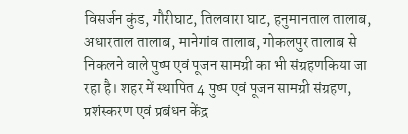विसर्जन कुंड, गौरीघाट, तिलवारा घाट, हनुमानताल तालाब, अधारताल तालाब, मानेगांव तालाब, गोकलपुर तालाब से निकलने वाले पुष्प एवं पूजन सामग्री का भी संग्रहणकिया जा रहा है। शहर में स्थापित 4 पुष्प एवं पूजन सामग्री संग्रहण, प्रशंस्करण एवं प्रबंधन केंद्र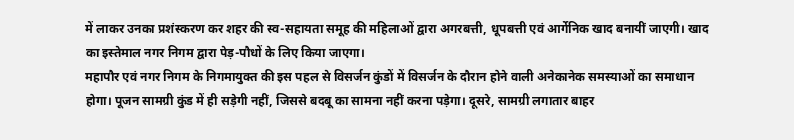में लाकर उनका प्रशंस्करण कर शहर की स्व-सहायता समूह की महिलाओं द्वारा अगरबत्ती, धूपबत्ती एवं आर्गेनिक खाद बनायीं जाएगी। खाद का इस्तेमाल नगर निगम द्वारा पेड़-पौधों के लिए किया जाएगा।
महापौर एवं नगर निगम के निगमायुक्त की इस पहल से विसर्जन कुंडों में विसर्जन के दौरान होने वाली अनेकानेक समस्याओं का समाधान होगा। पूजन सामग्री कुंड में ही सड़ेगी नहीं, जिससे बदबू का सामना नहीं करना पड़ेगा। दूसरे, सामग्री लगातार बाहर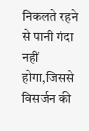निकलते रहने से पानी गंदा नहीं होगा,जिससे विसर्जन की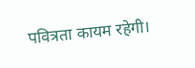पवित्रता कायम रहेगी।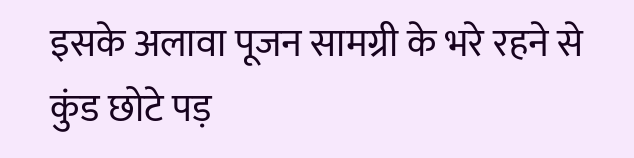इसके अलावा पूजन सामग्री के भरे रहने से कुंड छोटे पड़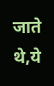जाते थे,ये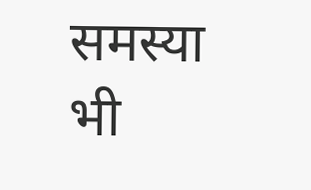समस्या भी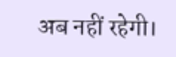अब नहीं रहेगी।